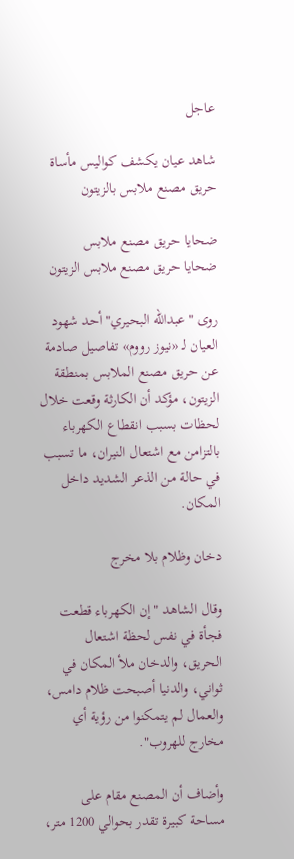عاجل

شاهد عيان يكشف كواليس مأساة حريق مصنع ملابس بالزيتون

ضحايا حريق مصنع ملابس
ضحايا حريق مصنع ملابس الزيتون

روى "عبدالله البحيري" أحد شهود العيان لـ «نيوز رووم» تفاصيل صادمة عن حريق مصنع الملابس بمنطقة الزيتون، مؤكد أن الكارثة وقعت خلال لحظات بسبب انقطاع الكهرباء بالتزامن مع اشتعال النيران، ما تسبب في حالة من الذعر الشديد داخل المكان.

دخان وظلام بلا مخرج

وقال الشاهد "إن الكهرباء قطعت فجأة في نفس لحظة اشتعال الحريق، والدخان ملأ المكان في ثواني، والدنيا أصبحت ظلام دامس، والعمال لم يتمكنوا من رؤية أي مخارج للهروب".

وأضاف أن المصنع مقام على مساحة كبيرة تقدر بحوالي 1200 متر،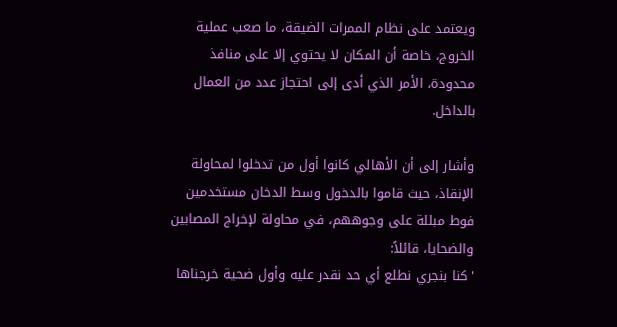ويعتمد على نظام الممرات الضيقة، ما صعب عملية الخروج، خاصة أن المكان لا يحتوي إلا على منافذ محدودة، الأمر الذي أدى إلى احتجاز عدد من العمال بالداخل.

وأشار إلى أن الأهالي كانوا أول من تدخلوا لمحاولة الإنقاذ، حيث قاموا بالدخول وسط الدخان مستخدمين فوط مبللة على وجوههم، في محاولة لإخراج المصابين والضحايا، قائلاً:
'كنا بنجري نطلع أي حد نقدر عليه وأول ضحية خرجناها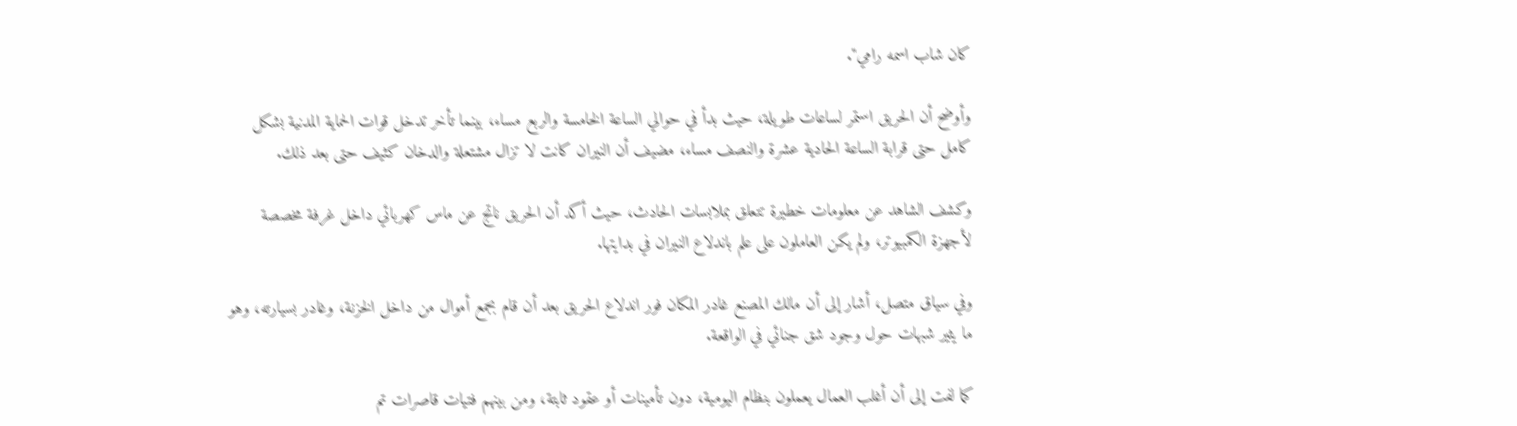كان شاب اسمه رامي".

وأوضح أن الحريق استمر لساعات طويلة، حيث بدأ في حوالي الساعة الخامسة والربع مساء، بينما تأخر تدخل قوات الحماية المدنية بشكل كامل حتى قرابة الساعة الحادية عشرة والنصف مساء، مضيف أن النيران كانت لا تزال مشتعلة والدخان كثيف حتى بعد ذلك.

وكشف الشاهد عن معلومات خطيرة تتعلق بملابسات الحادث، حيث أكد أن الحريق ناتج عن ماس كهربائي داخل غرفة مخصصة لأجهزة الكمبيوتر، ولم يكن العاملون على علم باندلاع النيران في بدايتها.

وفي سياق متصل، أشار إلى أن مالك المصنع غادر المكان فور اندلاع الحريق بعد أن قام بجمع أموال من داخل الخزنة، وغادر بسيارته، وهو ما يثير شبهات حول وجود شق جنائي في الواقعة.

كما لفت إلى أن أغلب العمال يعملون بنظام اليومية، دون تأمينات أو عقود ثابتة، ومن بينهم فتيات قاصرات تم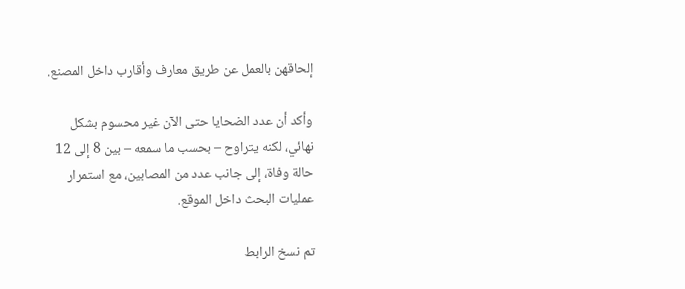إلحاقهن بالعمل عن طريق معارف وأقارب داخل المصنع.

وأكد أن عدد الضحايا حتى الآن غير محسوم بشكل نهائي، لكنه يتراوح – بحسب ما سمعه – بين 8 إلى 12 حالة وفاة، إلى جانب عدد من المصابين، مع استمرار عمليات البحث داخل الموقع.

تم نسخ الرابط